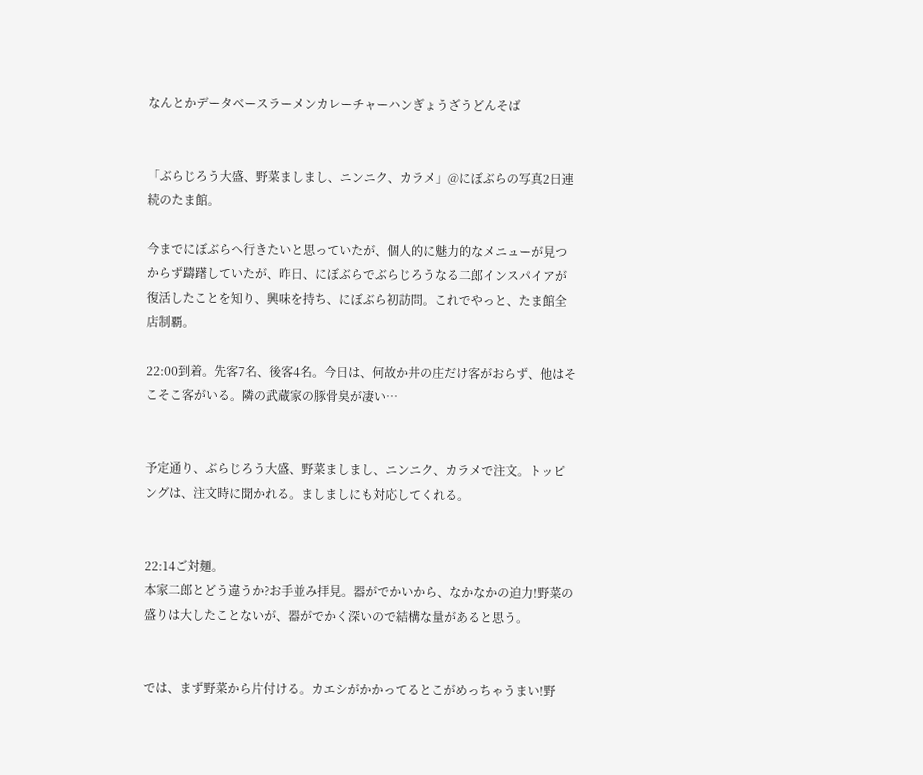なんとかデータベースラーメンカレーチャーハンぎょうざうどんそば


「ぶらじろう大盛、野菜ましまし、ニンニク、カラメ」@にぼぶらの写真2日連続のたま館。

今までにぼぶらへ行きたいと思っていたが、個人的に魅力的なメニューが見つからず躊躇していたが、昨日、にぼぶらでぶらじろうなる二郎インスパイアが復活したことを知り、興味を持ち、にぼぶら初訪問。これでやっと、たま館全店制覇。

22:00到着。先客7名、後客4名。今日は、何故か井の庄だけ客がおらず、他はそこそこ客がいる。隣の武蔵家の豚骨臭が凄い…


予定通り、ぶらじろう大盛、野菜ましまし、ニンニク、カラメで注文。トッピングは、注文時に聞かれる。ましましにも対応してくれる。


22:14ご対麺。
本家二郎とどう違うか?お手並み拝見。器がでかいから、なかなかの迫力!野菜の盛りは大したことないが、器がでかく深いので結構な量があると思う。


では、まず野菜から片付ける。カエシがかかってるとこがめっちゃうまい!野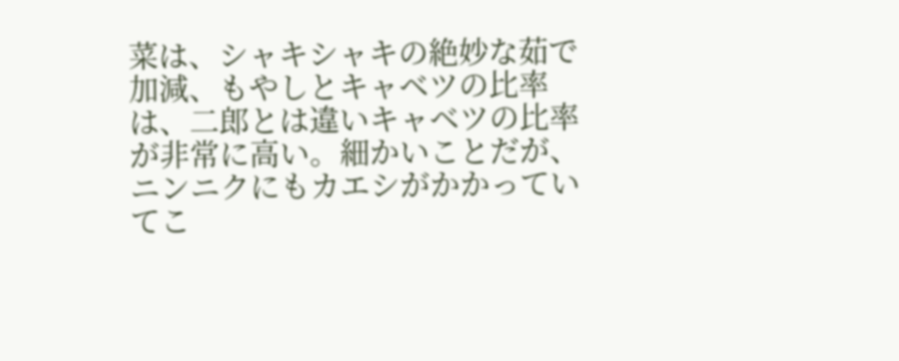菜は、シャキシャキの絶妙な茹で加減、もやしとキャベツの比率は、二郎とは違いキャベツの比率が非常に高い。細かいことだが、ニンニクにもカエシがかかっていてこ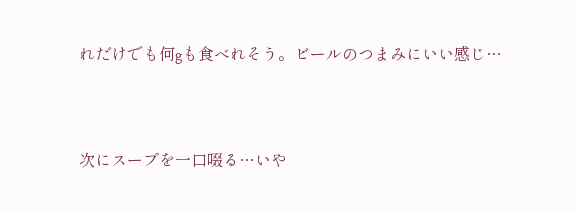れだけでも何gも食べれそう。ビールのつまみにいい感じ…


次にスープを一口啜る…いや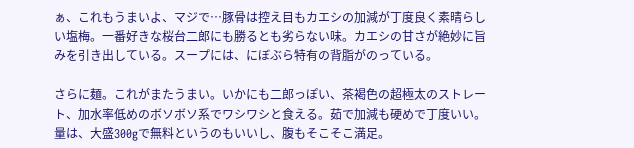ぁ、これもうまいよ、マジで…豚骨は控え目もカエシの加減が丁度良く素晴らしい塩梅。一番好きな桜台二郎にも勝るとも劣らない味。カエシの甘さが絶妙に旨みを引き出している。スープには、にぼぶら特有の背脂がのっている。

さらに麺。これがまたうまい。いかにも二郎っぽい、茶褐色の超極太のストレート、加水率低めのボソボソ系でワシワシと食える。茹で加減も硬めで丁度いい。量は、大盛300gで無料というのもいいし、腹もそこそこ満足。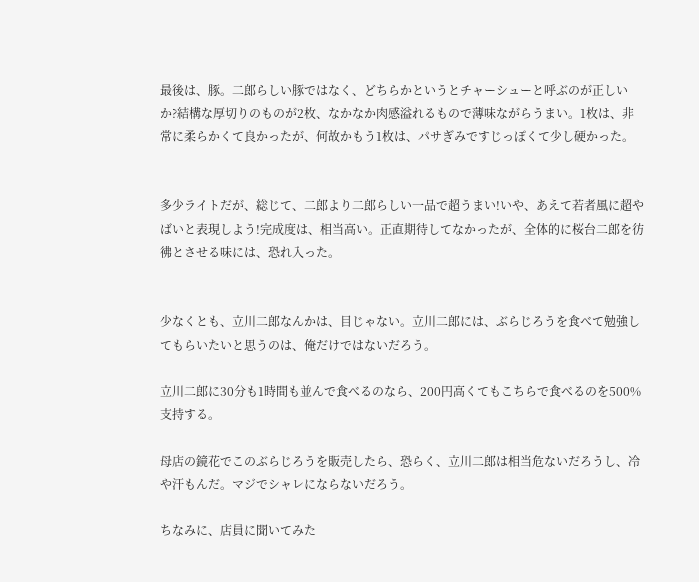最後は、豚。二郎らしい豚ではなく、どちらかというとチャーシューと呼ぶのが正しいか?結構な厚切りのものが2枚、なかなか肉感溢れるもので薄味ながらうまい。1枚は、非常に柔らかくて良かったが、何故かもう1枚は、パサぎみですじっぽくて少し硬かった。


多少ライトだが、総じて、二郎より二郎らしい一品で超うまい!いや、あえて若者風に超やばいと表現しよう!完成度は、相当高い。正直期待してなかったが、全体的に桜台二郎を彷彿とさせる味には、恐れ入った。


少なくとも、立川二郎なんかは、目じゃない。立川二郎には、ぶらじろうを食べて勉強してもらいたいと思うのは、俺だけではないだろう。

立川二郎に30分も1時間も並んで食べるのなら、200円高くてもこちらで食べるのを500%支持する。

母店の鏡花でこのぶらじろうを販売したら、恐らく、立川二郎は相当危ないだろうし、冷や汗もんだ。マジでシャレにならないだろう。

ちなみに、店員に聞いてみた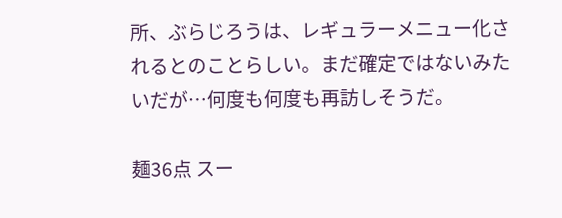所、ぶらじろうは、レギュラーメニュー化されるとのことらしい。まだ確定ではないみたいだが…何度も何度も再訪しそうだ。

麺36点 スー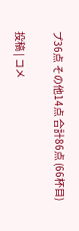プ36点 その他14点 合計86点 (66杯目)

投稿 | コメ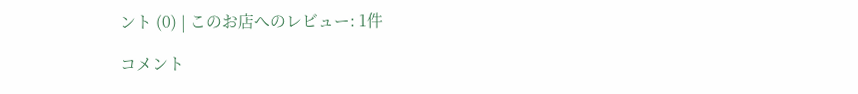ント (0) | このお店へのレビュー: 1件

コメント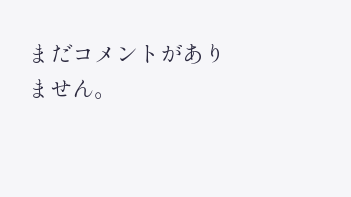まだコメントがありません。